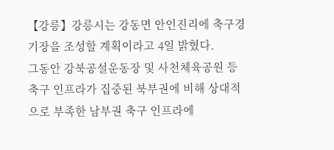【강릉】강릉시는 강동면 안인진리에 축구경기장을 조성할 계획이라고 4일 밝혔다.
그동안 강북공설운동장 및 사천체육공원 등 축구 인프라가 집중된 북부권에 비해 상대적으로 부족한 남부권 축구 인프라에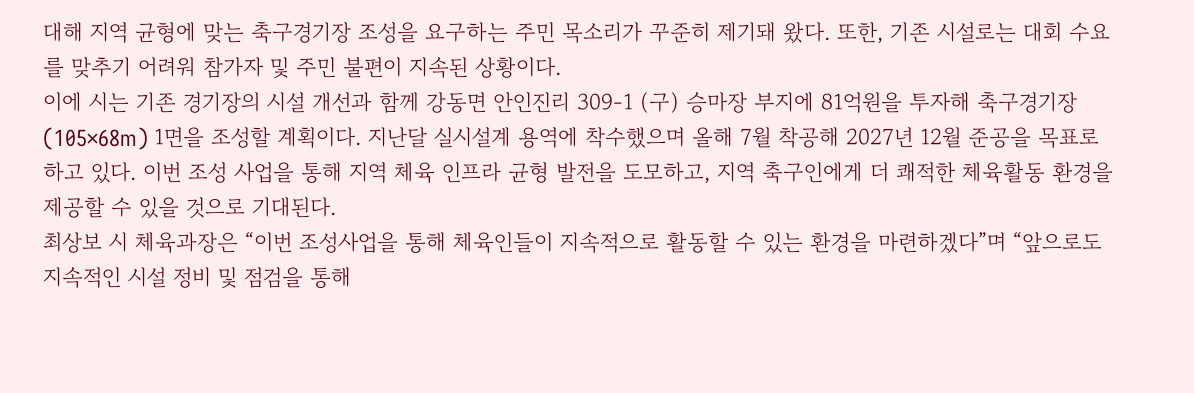대해 지역 균형에 맞는 축구경기장 조성을 요구하는 주민 목소리가 꾸준히 제기돼 왔다. 또한, 기존 시설로는 대회 수요를 맞추기 어려워 참가자 및 주민 불편이 지속된 상황이다.
이에 시는 기존 경기장의 시설 개선과 함께 강동면 안인진리 309-1 (구) 승마장 부지에 81억원을 투자해 축구경기장(105×68m) 1면을 조성할 계획이다. 지난달 실시설계 용역에 착수했으며 올해 7월 착공해 2027년 12월 준공을 목표로 하고 있다. 이번 조성 사업을 통해 지역 체육 인프라 균형 발전을 도모하고, 지역 축구인에게 더 쾌적한 체육활동 환경을 제공할 수 있을 것으로 기대된다.
최상보 시 체육과장은 “이번 조성사업을 통해 체육인들이 지속적으로 활동할 수 있는 환경을 마련하겠다”며 “앞으로도 지속적인 시설 정비 및 점검을 통해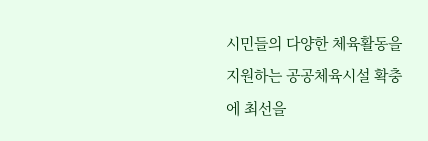시민들의 다양한 체육활동을 지원하는 공공체육시설 확충에 최선을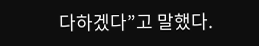다하겠다”고 말했다.